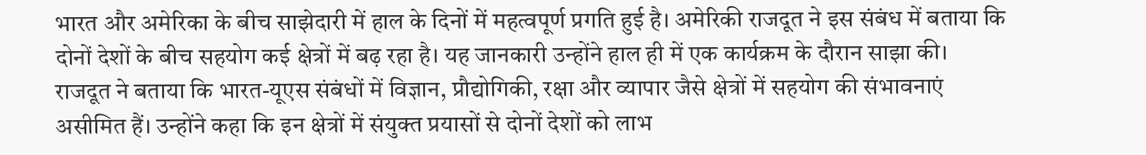भारत और अमेरिका के बीच साझेदारी में हाल के दिनों में महत्वपूर्ण प्रगति हुई है। अमेरिकी राजदूत ने इस संबंध में बताया कि दोनों देशों के बीच सहयोग कई क्षेत्रों में बढ़ रहा है। यह जानकारी उन्होंने हाल ही में एक कार्यक्रम के दौरान साझा की।
राजदूत ने बताया कि भारत-यूएस संबंधों में विज्ञान, प्रौद्योगिकी, रक्षा और व्यापार जैसे क्षेत्रों में सहयोग की संभावनाएं असीमित हैं। उन्होंने कहा कि इन क्षेत्रों में संयुक्त प्रयासों से दोनों देशों को लाभ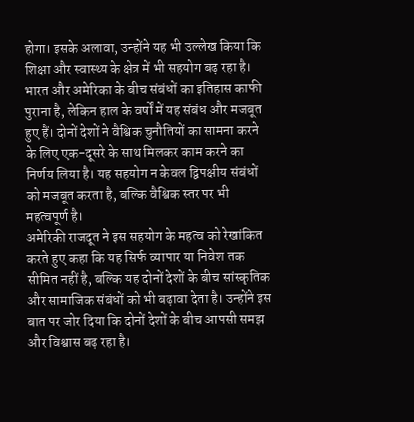होगा। इसके अलावा, उन्होंने यह भी उल्लेख किया कि शिक्षा और स्वास्थ्य के क्षेत्र में भी सहयोग बढ़ रहा है।
भारत और अमेरिका के बीच संबंधों का इतिहास काफी पुराना है, लेकिन हाल के वर्षों में यह संबंध और मजबूत हुए हैं। दोनों देशों ने वैश्विक चुनौतियों का सामना करने के लिए एक-दूसरे के साथ मिलकर काम करने का निर्णय लिया है। यह सहयोग न केवल द्विपक्षीय संबंधों को मजबूत करता है, बल्कि वैश्विक स्तर पर भी महत्वपूर्ण है।
अमेरिकी राजदूत ने इस सहयोग के महत्व को रेखांकित करते हुए कहा कि यह सिर्फ व्यापार या निवेश तक सीमित नहीं है, बल्कि यह दोनों देशों के बीच सांस्कृतिक और सामाजिक संबंधों को भी बढ़ावा देता है। उन्होंने इस बात पर जोर दिया कि दोनों देशों के बीच आपसी समझ और विश्वास बढ़ रहा है।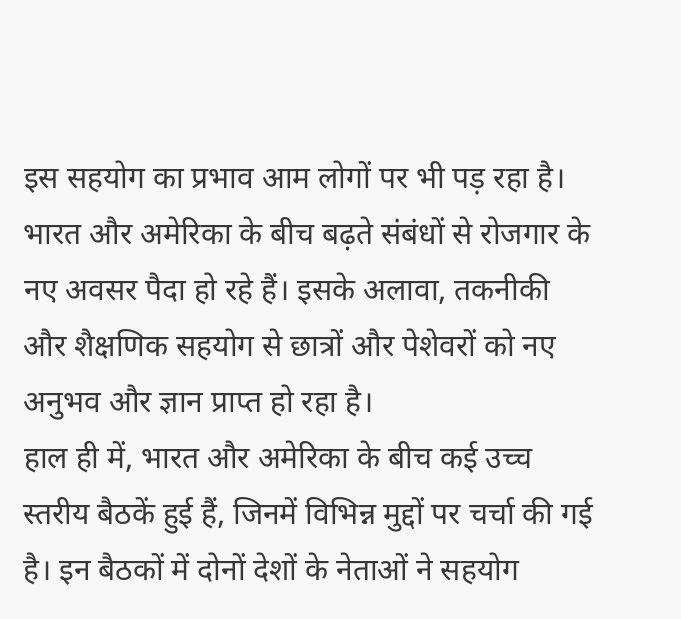इस सहयोग का प्रभाव आम लोगों पर भी पड़ रहा है। भारत और अमेरिका के बीच बढ़ते संबंधों से रोजगार के नए अवसर पैदा हो रहे हैं। इसके अलावा, तकनीकी और शैक्षणिक सहयोग से छात्रों और पेशेवरों को नए अनुभव और ज्ञान प्राप्त हो रहा है।
हाल ही में, भारत और अमेरिका के बीच कई उच्च स्तरीय बैठकें हुई हैं, जिनमें विभिन्न मुद्दों पर चर्चा की गई है। इन बैठकों में दोनों देशों के नेताओं ने सहयोग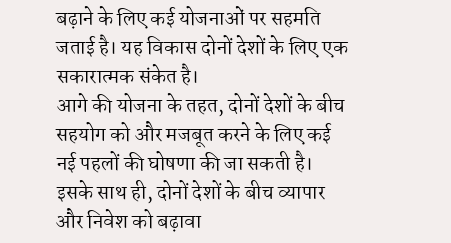बढ़ाने के लिए कई योजनाओं पर सहमति जताई है। यह विकास दोनों देशों के लिए एक सकारात्मक संकेत है।
आगे की योजना के तहत, दोनों देशों के बीच सहयोग को और मजबूत करने के लिए कई नई पहलों की घोषणा की जा सकती है। इसके साथ ही, दोनों देशों के बीच व्यापार और निवेश को बढ़ावा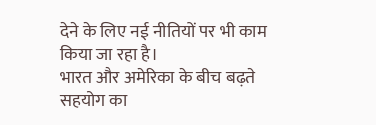देने के लिए नई नीतियों पर भी काम किया जा रहा है।
भारत और अमेरिका के बीच बढ़ते सहयोग का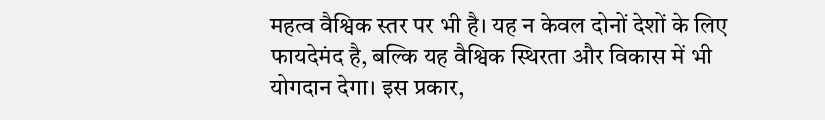महत्व वैश्विक स्तर पर भी है। यह न केवल दोनों देशों के लिए फायदेमंद है, बल्कि यह वैश्विक स्थिरता और विकास में भी योगदान देगा। इस प्रकार,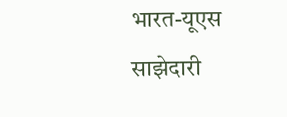भारत-यूएस साझेदारी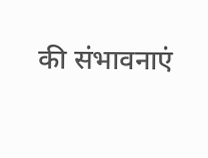की संभावनाएं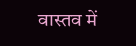वास्तव में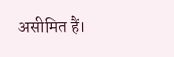असीमित हैं।